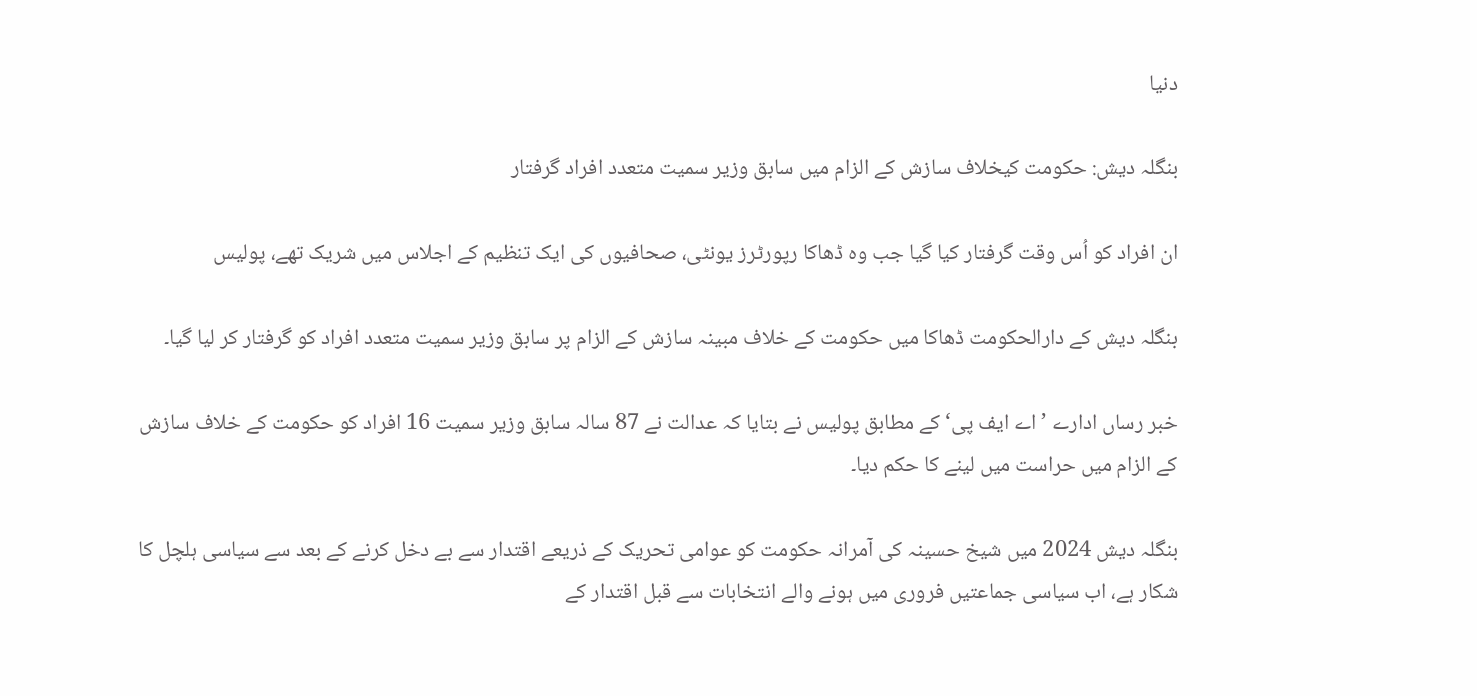دنیا

بنگلہ دیش: حکومت کیخلاف سازش کے الزام میں سابق وزیر سمیت متعدد افراد گرفتار

ان افراد کو اُس وقت گرفتار کیا گیا جب وہ ڈھاکا رپورٹرز یونٹی، صحافیوں کی ایک تنظیم کے اجلاس میں شریک تھے، پولیس

بنگلہ دیش کے دارالحکومت ڈھاکا میں حکومت کے خلاف مبینہ سازش کے الزام پر سابق وزیر سمیت متعدد افراد کو گرفتار کر لیا گیا۔

خبر رساں ادارے ’اے ایف پی‘ کے مطابق پولیس نے بتایا کہ عدالت نے 87 سالہ سابق وزیر سمیت 16 افراد کو حکومت کے خلاف سازش کے الزام میں حراست میں لینے کا حکم دیا۔

بنگلہ دیش 2024 میں شیخ حسینہ کی آمرانہ حکومت کو عوامی تحریک کے ذریعے اقتدار سے بے دخل کرنے کے بعد سے سیاسی ہلچل کا شکار ہے، اب سیاسی جماعتیں فروری میں ہونے والے انتخابات سے قبل اقتدار کے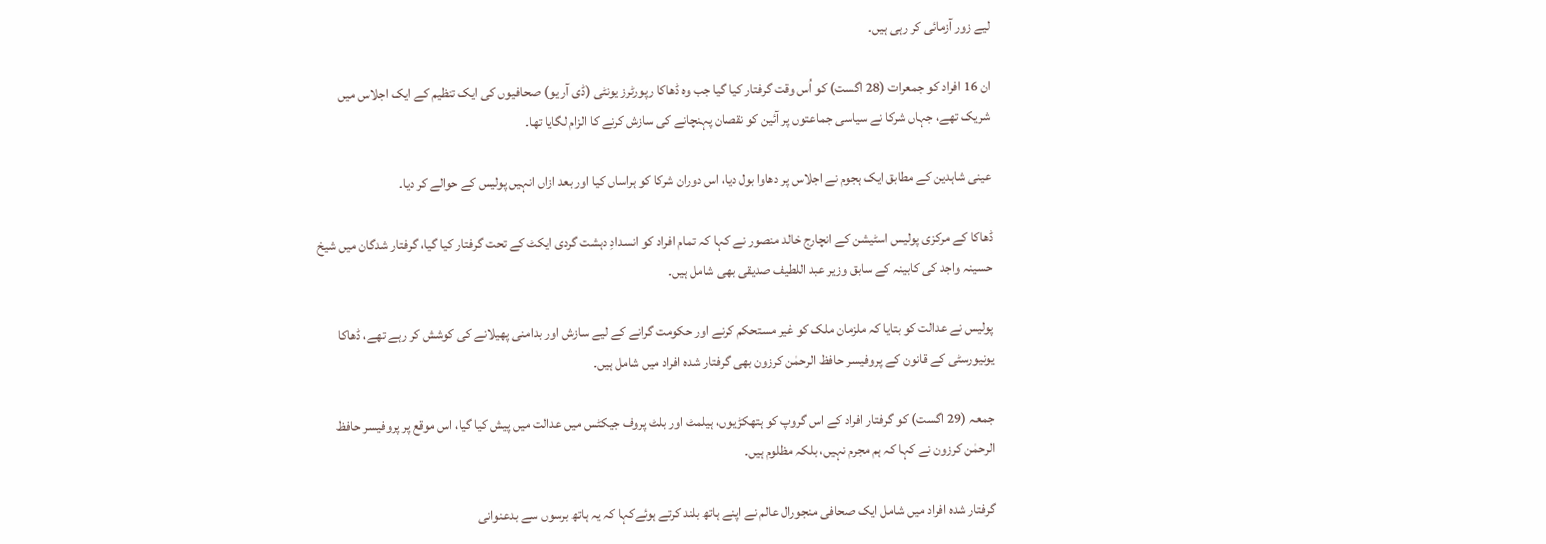لیے زور آزمائی کر رہی ہیں۔

ان 16 افراد کو جمعرات (28 اگست) کو اُس وقت گرفتار کیا گیا جب وہ ڈھاکا رپورٹرز یونٹی (ڈی آر یو) صحافیوں کی ایک تنظیم کے ایک اجلاس میں شریک تھے، جہاں شرکا نے سیاسی جماعتوں پر آئین کو نقصان پہنچانے کی سازش کرنے کا الزام لگایا تھا۔

عینی شاہدین کے مطابق ایک ہجوم نے اجلاس پر دھاوا بول دیا، اس دوران شرکا کو ہراساں کیا اور بعد ازاں انہیں پولیس کے حوالے کر دیا۔

ڈھاکا کے مرکزی پولیس اسٹیشن کے انچارج خالد منصور نے کہا کہ تمام افراد کو انسدادِ دہشت گردی ایکٹ کے تحت گرفتار کیا گیا، گرفتار شدگان میں شیخ حسینہ واجد کی کابینہ کے سابق وزیر عبد اللطیف صدیقی بھی شامل ہیں۔

پولیس نے عدالت کو بتایا کہ ملزمان ملک کو غیر مستحکم کرنے اور حکومت گرانے کے لیے سازش اور بدامنی پھیلانے کی کوشش کر رہے تھے، ڈھاکا یونیورسٹی کے قانون کے پروفیسر حافظ الرحمٰن کرزون بھی گرفتار شدہ افراد میں شامل ہیں۔

جمعہ (29 اگست) کو گرفتار افراد کے اس گروپ کو ہتھکڑیوں، ہیلمٹ اور بلٹ پروف جیکٹس میں عدالت میں پیش کیا گیا، اس موقع پر پروفیسر حافظ الرحمٰن کرزون نے کہا کہ ہم مجرم نہیں، بلکہ مظلوم ہیں۔

گرفتار شدہ افراد میں شامل ایک صحافی منجورال عالم نے اپنے ہاتھ بلند کرتے ہوئےکہا کہ یہ ہاتھ برسوں سے بدعنوانی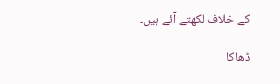کے خلاف لکھتے آئے ہیں۔

ڈھاکا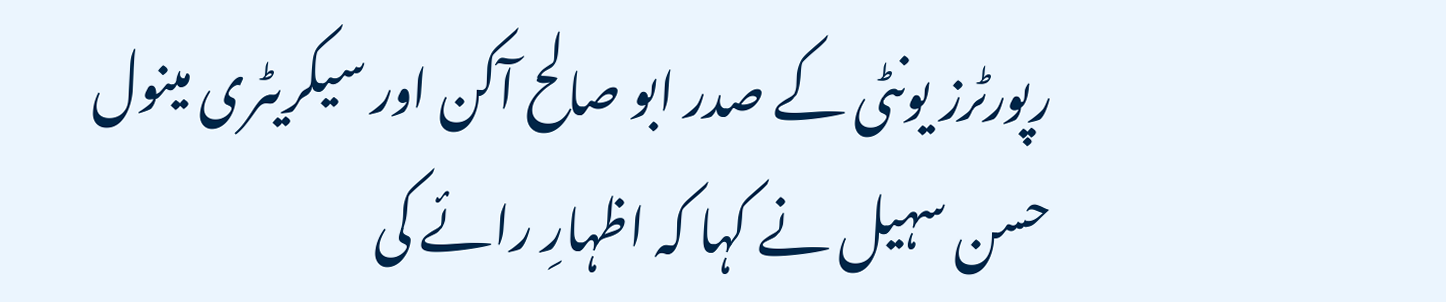رپورٹرز یونٹی کے صدر ابو صالح آکن اور سیکریٹری مینول حسن سہیل نے کہا کہ اظہارِ رائے کی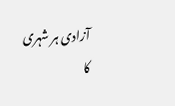آزادی ہر شہری کا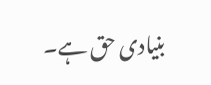بنیادی حق ہے۔